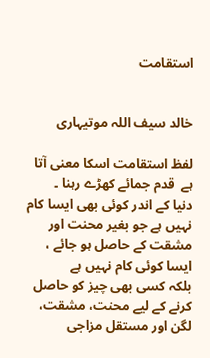استقامت


خالد سیف اللہ موتیہاری

لفظ استقامت اسکا معنی آتا ہے  قدم جمائے کھڑے رہنا ۔
دنیا کے اندر کوئی بھی ایسا کام نہیں ہے جو بغیر محنت اور مشقت کے حاصل ہو جائے ، ایسا کوئی کام نہیں ہے
بلکہ کسی بھی چیز کو حاصل کرنے کے لیے محنت، مشقت، لگن اور مستقل مزاجی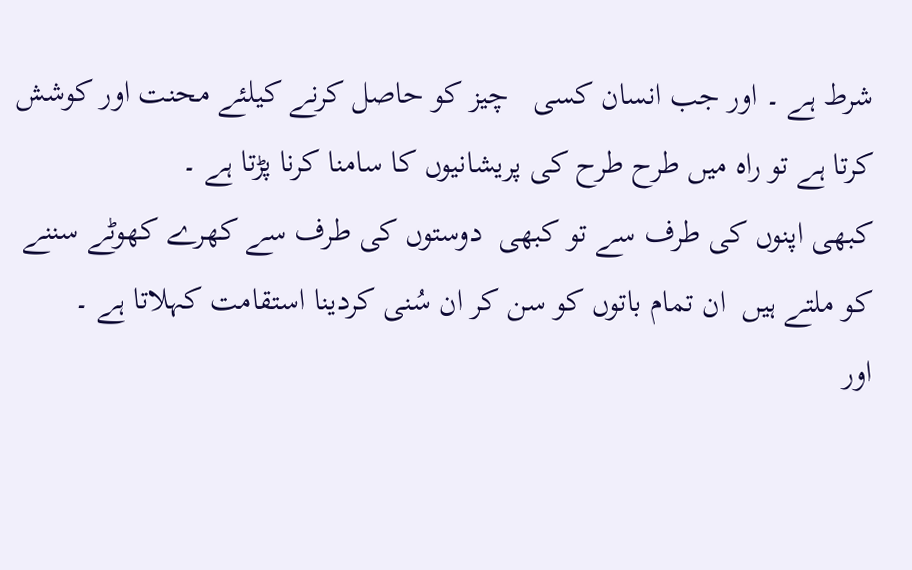شرط ہے ۔ اور جب انسان کسی   چیز کو حاصل کرنے کیلئے محنت اور کوشش کرتا ہے تو راہ میں طرح طرح کی پریشانیوں کا سامنا کرنا پڑتا ہے ۔
کبھی اپنوں کی طرف سے تو کبھی  دوستوں کی طرف سے کھرے کھوٹے سننے کو ملتے ہیں  ان تمام باتوں کو سن کر ان سُنی کردینا استقامت کہلاتا ہے ۔
اور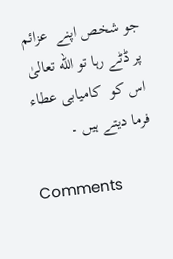جو شخص اپنے  عزائم پر ڈٹے رہا تو الله تعالیٰ اس کو  کامیابی عطاء فرما دیتے ہیں ۔

Comments